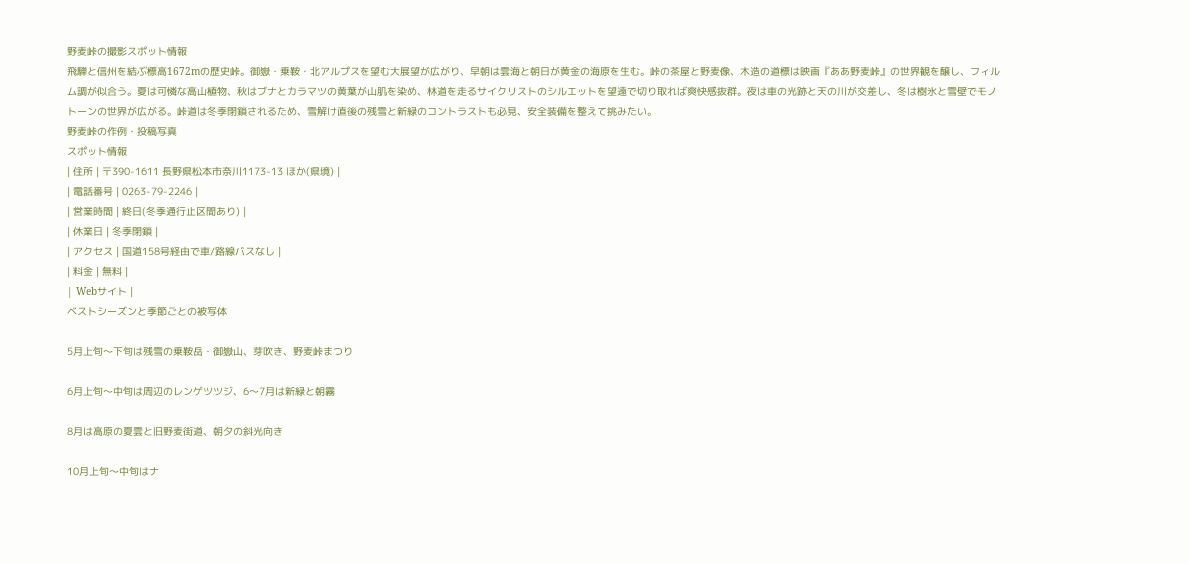野麦峠の撮影スポット情報
飛騨と信州を結ぶ標高1672mの歴史峠。御嶽・乗鞍・北アルプスを望む大展望が広がり、早朝は雲海と朝日が黄金の海原を生む。峠の茶屋と野麦像、木造の道標は映画『ああ野麦峠』の世界観を醸し、フィルム調が似合う。夏は可憐な高山植物、秋はブナとカラマツの黄葉が山肌を染め、林道を走るサイクリストのシルエットを望遠で切り取れば爽快感抜群。夜は車の光跡と天の川が交差し、冬は樹氷と雪壁でモノトーンの世界が広がる。峠道は冬季閉鎖されるため、雪解け直後の残雪と新緑のコントラストも必見、安全装備を整えて挑みたい。
野麦峠の作例・投稿写真
スポット情報
| 住所 | 〒390-1611 長野県松本市奈川1173-13 ほか(県境) |
| 電話番号 | 0263-79-2246 |
| 営業時間 | 終日(冬季通行止区間あり) |
| 休業日 | 冬季閉鎖 |
| アクセス | 国道158号経由で車/路線バスなし |
| 料金 | 無料 |
| Webサイト |
ベストシーズンと季節ごとの被写体

5月上旬〜下旬は残雪の乗鞍岳・御嶽山、芽吹き、野麦峠まつり

6月上旬〜中旬は周辺のレンゲツツジ、6〜7月は新緑と朝霧

8月は高原の夏雲と旧野麦街道、朝夕の斜光向き

10月上旬〜中旬はナ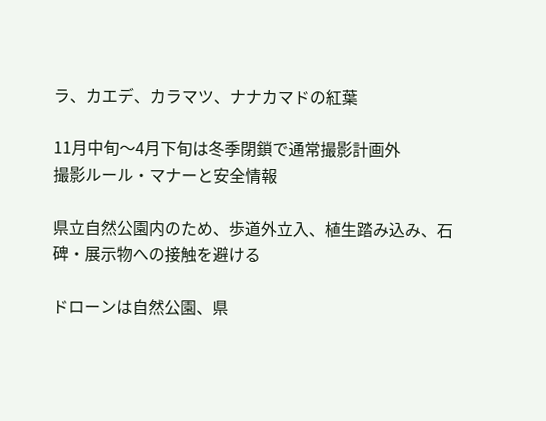ラ、カエデ、カラマツ、ナナカマドの紅葉

11月中旬〜4月下旬は冬季閉鎖で通常撮影計画外
撮影ルール・マナーと安全情報

県立自然公園内のため、歩道外立入、植生踏み込み、石碑・展示物への接触を避ける

ドローンは自然公園、県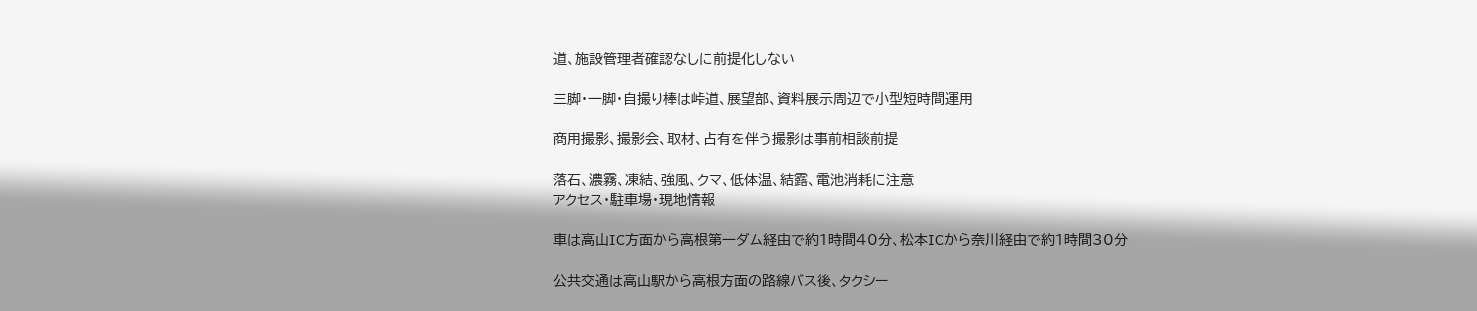道、施設管理者確認なしに前提化しない

三脚・一脚・自撮り棒は峠道、展望部、資料展示周辺で小型短時間運用

商用撮影、撮影会、取材、占有を伴う撮影は事前相談前提

落石、濃霧、凍結、強風、クマ、低体温、結露、電池消耗に注意
アクセス・駐車場・現地情報

車は高山IC方面から高根第一ダム経由で約1時間40分、松本ICから奈川経由で約1時間30分

公共交通は高山駅から高根方面の路線バス後、タクシー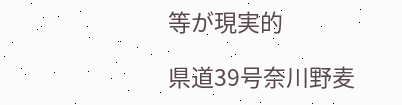等が現実的

県道39号奈川野麦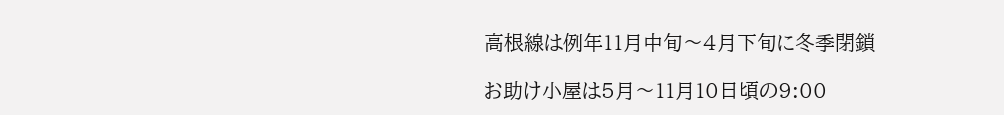高根線は例年11月中旬〜4月下旬に冬季閉鎖

お助け小屋は5月〜11月10日頃の9:00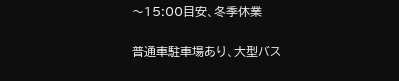〜15:00目安、冬季休業

普通車駐車場あり、大型バス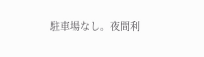駐車場なし。夜間利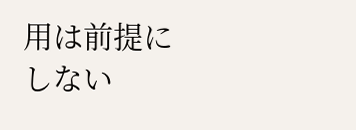用は前提にしない